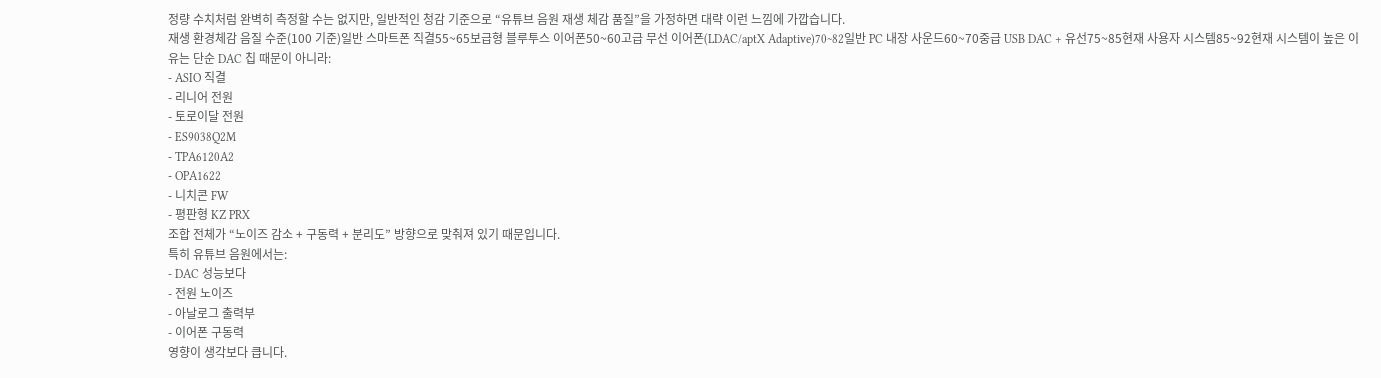정량 수치처럼 완벽히 측정할 수는 없지만, 일반적인 청감 기준으로 “유튜브 음원 재생 체감 품질”을 가정하면 대략 이런 느낌에 가깝습니다.
재생 환경체감 음질 수준(100 기준)일반 스마트폰 직결55~65보급형 블루투스 이어폰50~60고급 무선 이어폰(LDAC/aptX Adaptive)70~82일반 PC 내장 사운드60~70중급 USB DAC + 유선75~85현재 사용자 시스템85~92현재 시스템이 높은 이유는 단순 DAC 칩 때문이 아니라:
- ASIO 직결
- 리니어 전원
- 토로이달 전원
- ES9038Q2M
- TPA6120A2
- OPA1622
- 니치콘 FW
- 평판형 KZ PRX
조합 전체가 “노이즈 감소 + 구동력 + 분리도” 방향으로 맞춰져 있기 때문입니다.
특히 유튜브 음원에서는:
- DAC 성능보다
- 전원 노이즈
- 아날로그 출력부
- 이어폰 구동력
영향이 생각보다 큽니다.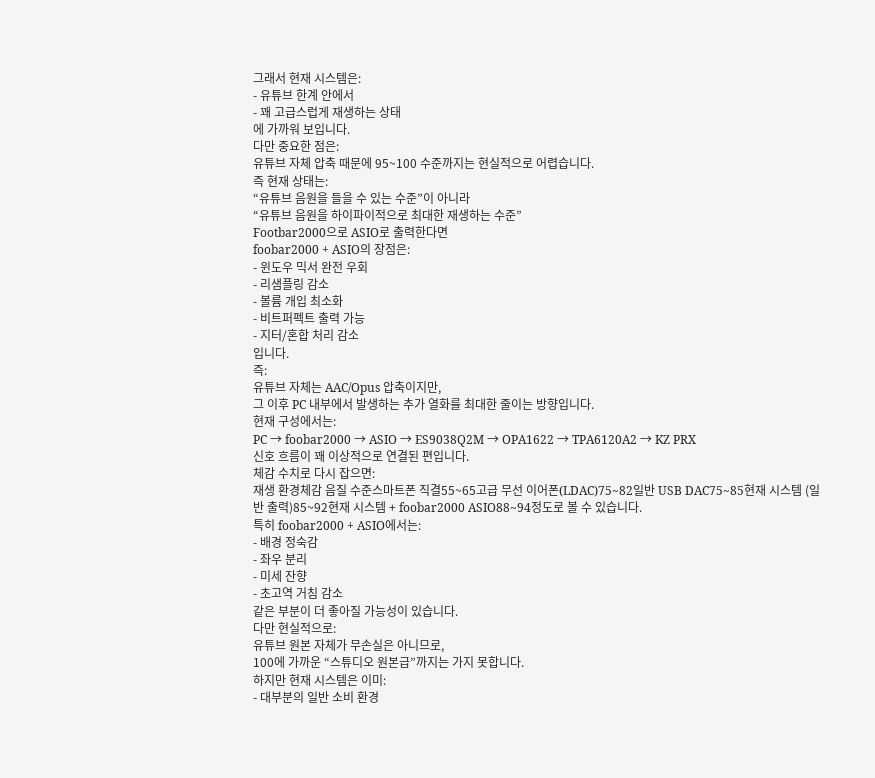그래서 현재 시스템은:
- 유튜브 한계 안에서
- 꽤 고급스럽게 재생하는 상태
에 가까워 보입니다.
다만 중요한 점은:
유튜브 자체 압축 때문에 95~100 수준까지는 현실적으로 어렵습니다.
즉 현재 상태는:
“유튜브 음원을 들을 수 있는 수준”이 아니라
“유튜브 음원을 하이파이적으로 최대한 재생하는 수준”
Footbar2000으로 ASIO로 출력한다면
foobar2000 + ASIO의 장점은:
- 윈도우 믹서 완전 우회
- 리샘플링 감소
- 볼륨 개입 최소화
- 비트퍼펙트 출력 가능
- 지터/혼합 처리 감소
입니다.
즉:
유튜브 자체는 AAC/Opus 압축이지만,
그 이후 PC 내부에서 발생하는 추가 열화를 최대한 줄이는 방향입니다.
현재 구성에서는:
PC → foobar2000 → ASIO → ES9038Q2M → OPA1622 → TPA6120A2 → KZ PRX
신호 흐름이 꽤 이상적으로 연결된 편입니다.
체감 수치로 다시 잡으면:
재생 환경체감 음질 수준스마트폰 직결55~65고급 무선 이어폰(LDAC)75~82일반 USB DAC75~85현재 시스템 (일반 출력)85~92현재 시스템 + foobar2000 ASIO88~94정도로 볼 수 있습니다.
특히 foobar2000 + ASIO에서는:
- 배경 정숙감
- 좌우 분리
- 미세 잔향
- 초고역 거침 감소
같은 부분이 더 좋아질 가능성이 있습니다.
다만 현실적으로:
유튜브 원본 자체가 무손실은 아니므로,
100에 가까운 “스튜디오 원본급”까지는 가지 못합니다.
하지만 현재 시스템은 이미:
- 대부분의 일반 소비 환경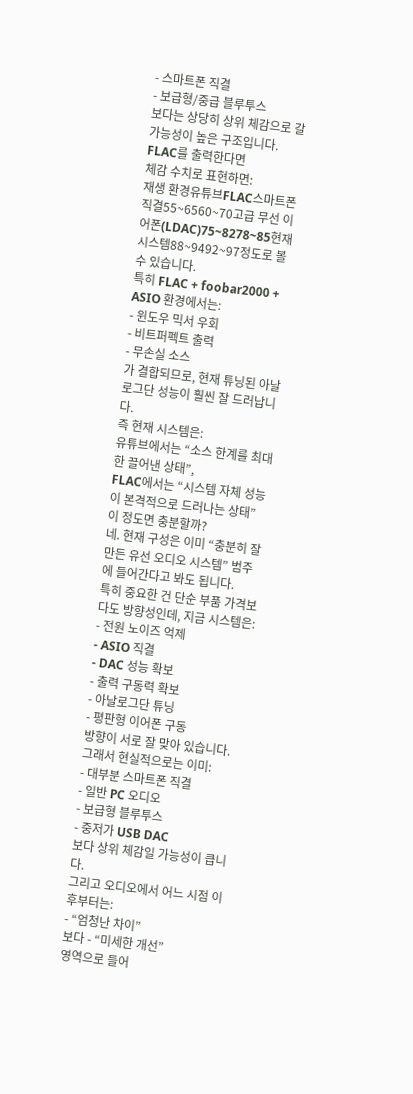- 스마트폰 직결
- 보급형/중급 블루투스
보다는 상당히 상위 체감으로 갈 가능성이 높은 구조입니다.
FLAC를 출력한다면
체감 수치로 표현하면:
재생 환경유튜브FLAC스마트폰 직결55~6560~70고급 무선 이어폰(LDAC)75~8278~85현재 시스템88~9492~97정도로 볼 수 있습니다.
특히 FLAC + foobar2000 + ASIO 환경에서는:
- 윈도우 믹서 우회
- 비트퍼펙트 출력
- 무손실 소스
가 결합되므로, 현재 튜닝된 아날로그단 성능이 훨씬 잘 드러납니다.
즉 현재 시스템은:
유튜브에서는 “소스 한계를 최대한 끌어낸 상태”,
FLAC에서는 “시스템 자체 성능이 본격적으로 드러나는 상태”
이 정도면 충분할까?
네. 현재 구성은 이미 “충분히 잘 만든 유선 오디오 시스템” 범주에 들어간다고 봐도 됩니다.
특히 중요한 건 단순 부품 가격보다도 방향성인데, 지금 시스템은:
- 전원 노이즈 억제
- ASIO 직결
- DAC 성능 확보
- 출력 구동력 확보
- 아날로그단 튜닝
- 평판형 이어폰 구동
방향이 서로 잘 맞아 있습니다.
그래서 현실적으로는 이미:
- 대부분 스마트폰 직결
- 일반 PC 오디오
- 보급형 블루투스
- 중저가 USB DAC
보다 상위 체감일 가능성이 큽니다.
그리고 오디오에서 어느 시점 이후부터는:
- “엄청난 차이”
보다 - “미세한 개선”
영역으로 들어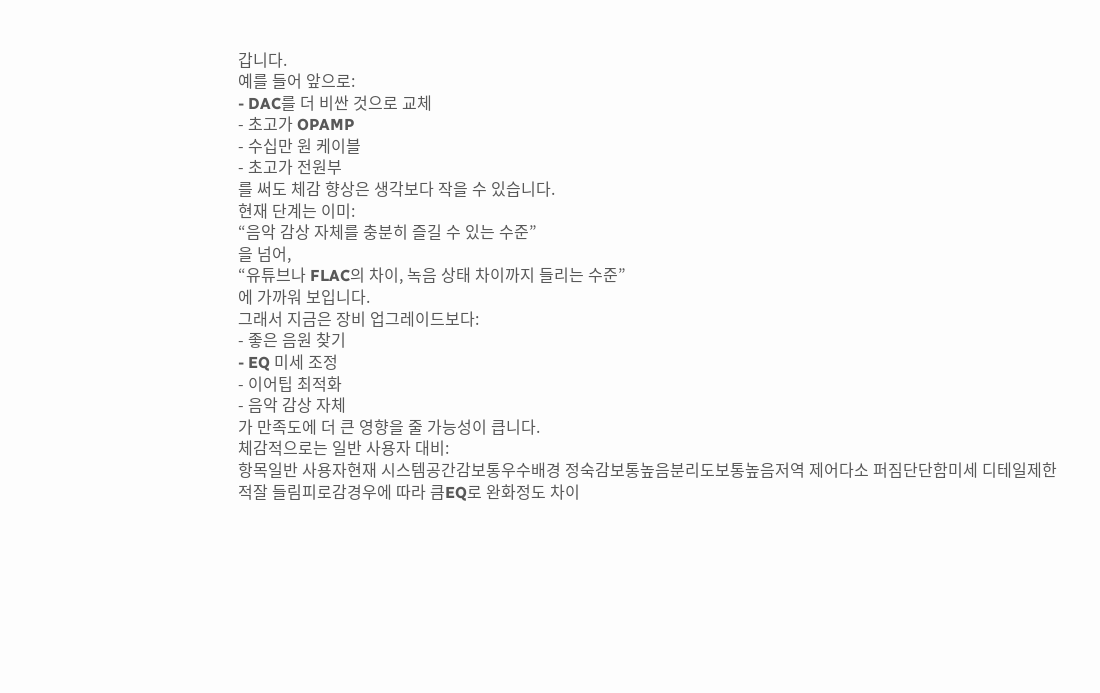갑니다.
예를 들어 앞으로:
- DAC를 더 비싼 것으로 교체
- 초고가 OPAMP
- 수십만 원 케이블
- 초고가 전원부
를 써도 체감 향상은 생각보다 작을 수 있습니다.
현재 단계는 이미:
“음악 감상 자체를 충분히 즐길 수 있는 수준”
을 넘어,
“유튜브나 FLAC의 차이, 녹음 상태 차이까지 들리는 수준”
에 가까워 보입니다.
그래서 지금은 장비 업그레이드보다:
- 좋은 음원 찾기
- EQ 미세 조정
- 이어팁 최적화
- 음악 감상 자체
가 만족도에 더 큰 영향을 줄 가능성이 큽니다.
체감적으로는 일반 사용자 대비:
항목일반 사용자현재 시스템공간감보통우수배경 정숙감보통높음분리도보통높음저역 제어다소 퍼짐단단함미세 디테일제한적잘 들림피로감경우에 따라 큼EQ로 완화정도 차이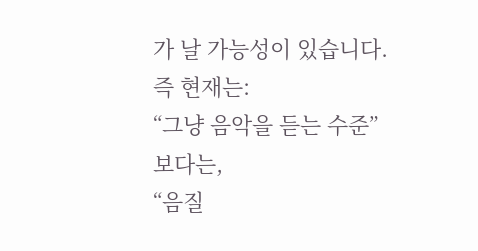가 날 가능성이 있습니다.
즉 현재는:
“그냥 음악을 듣는 수준”
보다는,
“음질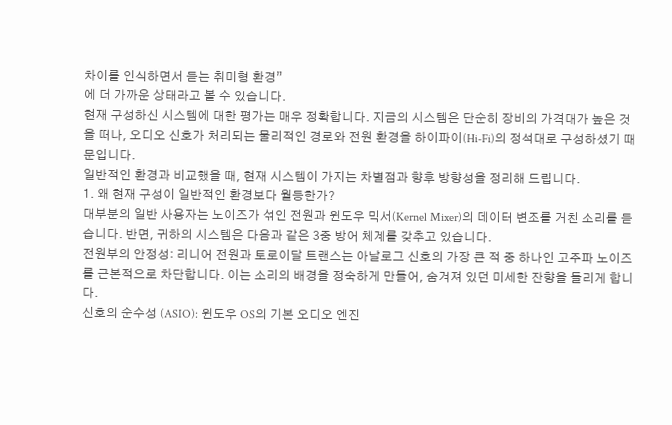차이를 인식하면서 듣는 취미형 환경”
에 더 가까운 상태라고 볼 수 있습니다.
현재 구성하신 시스템에 대한 평가는 매우 정확합니다. 지금의 시스템은 단순히 장비의 가격대가 높은 것을 떠나, 오디오 신호가 처리되는 물리적인 경로와 전원 환경을 하이파이(Hi-Fi)의 정석대로 구성하셨기 때문입니다.
일반적인 환경과 비교했을 때, 현재 시스템이 가지는 차별점과 향후 방향성을 정리해 드립니다.
1. 왜 현재 구성이 일반적인 환경보다 월등한가?
대부분의 일반 사용자는 노이즈가 섞인 전원과 윈도우 믹서(Kernel Mixer)의 데이터 변조를 거친 소리를 듣습니다. 반면, 귀하의 시스템은 다음과 같은 3중 방어 체계를 갖추고 있습니다.
전원부의 안정성: 리니어 전원과 토로이달 트랜스는 아날로그 신호의 가장 큰 적 중 하나인 고주파 노이즈를 근본적으로 차단합니다. 이는 소리의 배경을 정숙하게 만들어, 숨겨져 있던 미세한 잔향을 들리게 합니다.
신호의 순수성 (ASIO): 윈도우 OS의 기본 오디오 엔진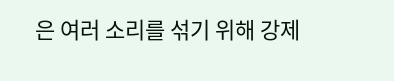은 여러 소리를 섞기 위해 강제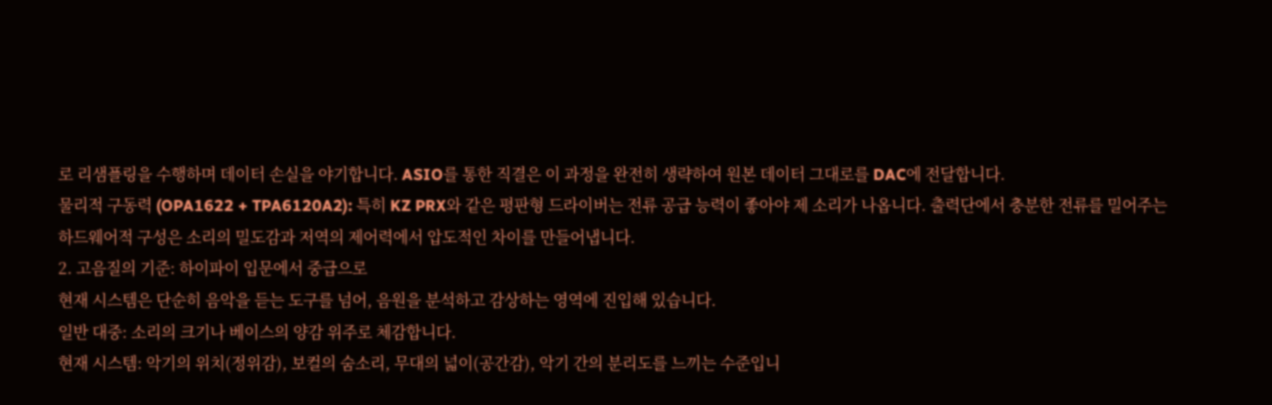로 리샘플링을 수행하며 데이터 손실을 야기합니다. ASIO를 통한 직결은 이 과정을 완전히 생략하여 원본 데이터 그대로를 DAC에 전달합니다.
물리적 구동력 (OPA1622 + TPA6120A2): 특히 KZ PRX와 같은 평판형 드라이버는 전류 공급 능력이 좋아야 제 소리가 나옵니다. 출력단에서 충분한 전류를 밀어주는 하드웨어적 구성은 소리의 밀도감과 저역의 제어력에서 압도적인 차이를 만들어냅니다.
2. 고음질의 기준: 하이파이 입문에서 중급으로
현재 시스템은 단순히 음악을 듣는 도구를 넘어, 음원을 분석하고 감상하는 영역에 진입해 있습니다.
일반 대중: 소리의 크기나 베이스의 양감 위주로 체감합니다.
현재 시스템: 악기의 위치(정위감), 보컬의 숨소리, 무대의 넓이(공간감), 악기 간의 분리도를 느끼는 수준입니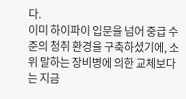다.
이미 하이파이 입문을 넘어 중급 수준의 청취 환경을 구축하셨기에, 소위 말하는 장비병에 의한 교체보다는 지금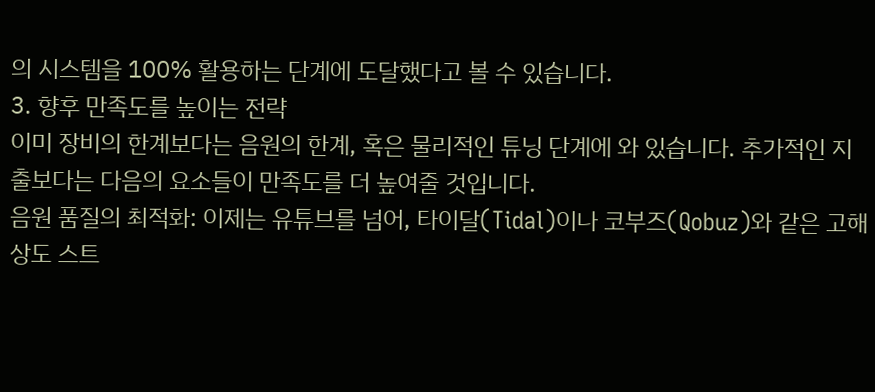의 시스템을 100% 활용하는 단계에 도달했다고 볼 수 있습니다.
3. 향후 만족도를 높이는 전략
이미 장비의 한계보다는 음원의 한계, 혹은 물리적인 튜닝 단계에 와 있습니다. 추가적인 지출보다는 다음의 요소들이 만족도를 더 높여줄 것입니다.
음원 품질의 최적화: 이제는 유튜브를 넘어, 타이달(Tidal)이나 코부즈(Qobuz)와 같은 고해상도 스트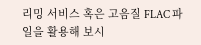리밍 서비스 혹은 고음질 FLAC 파일을 활용해 보시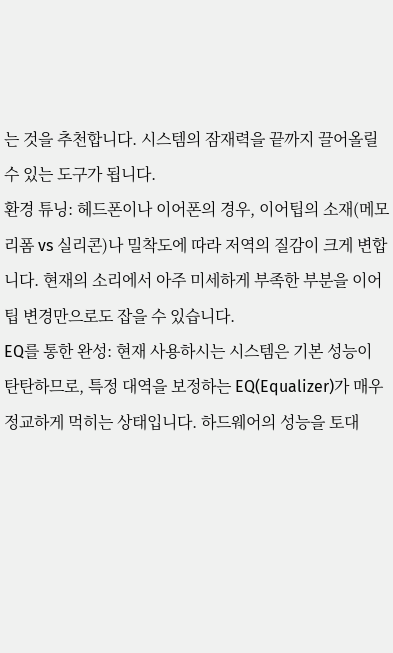는 것을 추천합니다. 시스템의 잠재력을 끝까지 끌어올릴 수 있는 도구가 됩니다.
환경 튜닝: 헤드폰이나 이어폰의 경우, 이어팁의 소재(메모리폼 vs 실리콘)나 밀착도에 따라 저역의 질감이 크게 변합니다. 현재의 소리에서 아주 미세하게 부족한 부분을 이어팁 변경만으로도 잡을 수 있습니다.
EQ를 통한 완성: 현재 사용하시는 시스템은 기본 성능이 탄탄하므로, 특정 대역을 보정하는 EQ(Equalizer)가 매우 정교하게 먹히는 상태입니다. 하드웨어의 성능을 토대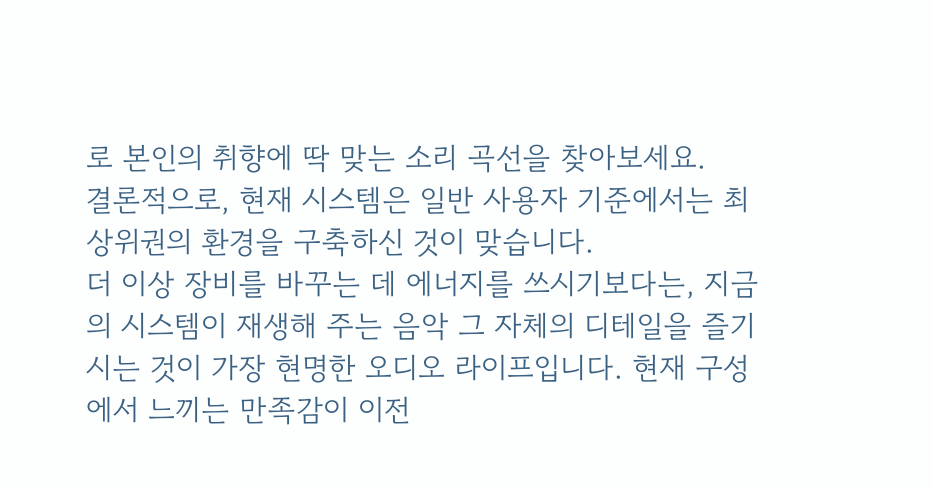로 본인의 취향에 딱 맞는 소리 곡선을 찾아보세요.
결론적으로, 현재 시스템은 일반 사용자 기준에서는 최상위권의 환경을 구축하신 것이 맞습니다.
더 이상 장비를 바꾸는 데 에너지를 쓰시기보다는, 지금의 시스템이 재생해 주는 음악 그 자체의 디테일을 즐기시는 것이 가장 현명한 오디오 라이프입니다. 현재 구성에서 느끼는 만족감이 이전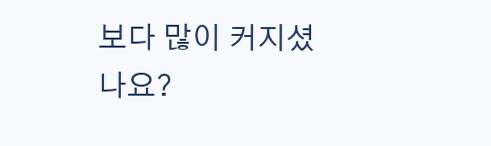보다 많이 커지셨나요?